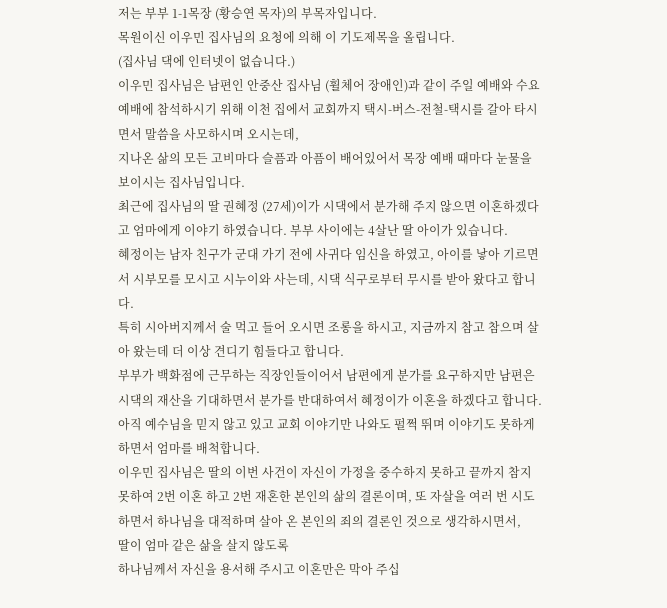저는 부부 1-1목장 (황승연 목자)의 부목자입니다.
목원이신 이우민 집사님의 요청에 의해 이 기도제목을 올립니다.
(집사님 댁에 인터넷이 없습니다.)
이우민 집사님은 남편인 안중산 집사님 (휠체어 장애인)과 같이 주일 예배와 수요 예배에 참석하시기 위해 이천 집에서 교회까지 택시-버스-전철-택시를 갈아 타시면서 말씀을 사모하시며 오시는데,
지나온 삶의 모든 고비마다 슬픔과 아픔이 배어있어서 목장 예배 때마다 눈물을 보이시는 집사님입니다.
최근에 집사님의 딸 권혜정 (27세)이가 시댁에서 분가해 주지 않으면 이혼하겠다고 엄마에게 이야기 하였습니다. 부부 사이에는 4살난 딸 아이가 있습니다.
혜정이는 남자 친구가 군대 가기 전에 사귀다 임신을 하였고, 아이를 낳아 기르면서 시부모를 모시고 시누이와 사는데, 시댁 식구로부터 무시를 받아 왔다고 합니다.
특히 시아버지께서 술 먹고 들어 오시면 조롱을 하시고, 지금까지 참고 참으며 살아 왔는데 더 이상 견디기 힘들다고 합니다.
부부가 백화점에 근무하는 직장인들이어서 남편에게 분가를 요구하지만 남편은 시댁의 재산을 기대하면서 분가를 반대하여서 혜정이가 이혼을 하겠다고 합니다.
아직 예수님을 믿지 않고 있고 교회 이야기만 나와도 펄쩍 뛰며 이야기도 못하게 하면서 엄마를 배척합니다.
이우민 집사님은 딸의 이번 사건이 자신이 가정을 중수하지 못하고 끝까지 참지 못하여 2번 이혼 하고 2번 재혼한 본인의 삶의 결론이며, 또 자살을 여러 번 시도하면서 하나님을 대적하며 살아 온 본인의 죄의 결론인 것으로 생각하시면서,
딸이 엄마 같은 삶을 살지 않도록
하나님께서 자신을 용서해 주시고 이혼만은 막아 주십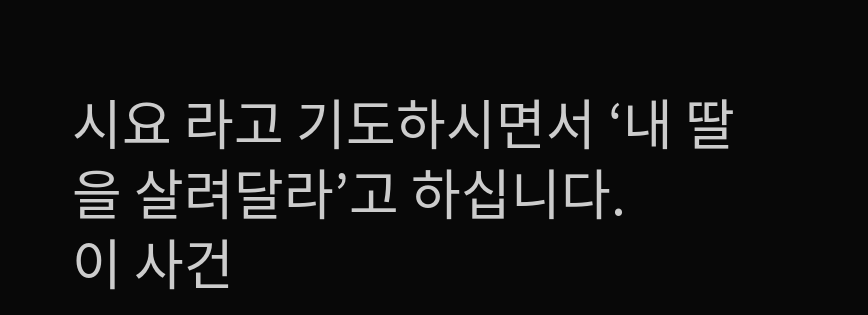시요 라고 기도하시면서 ‘내 딸을 살려달라’고 하십니다.
이 사건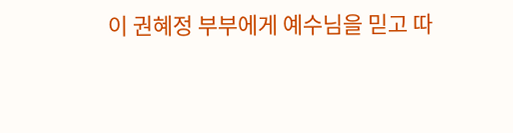이 권혜정 부부에게 예수님을 믿고 따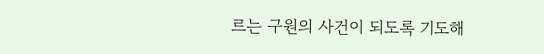르는 구원의 사건이 되도록 기도해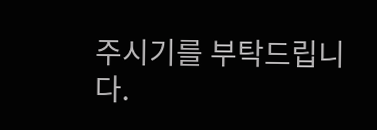주시기를 부탁드립니다.